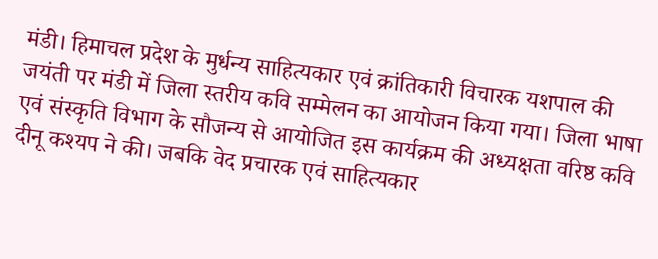मंडी। हिमाचल प्रदेश के मुर्धन्य साहित्यकार एवं क्रांतिकारी विचारक यशपाल की जयंती पर मंडी में जिला स्तरीय कवि सम्मेलन का आयोजन किया गया। जिला भाषा एवं संस्कृति विभाग के सौजन्य से आयोजित इस कार्यक्रम की अध्यक्षता वरिष्ठ कवि दीनू कश्यप ने की। जबकि वेद प्रचारक एवं साहित्यकार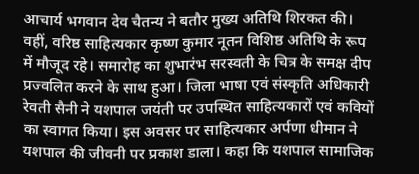आचार्य भगवान देव चैतन्य ने बतौर मुख्य अतिथि शिरकत की। वहीं, वरिष्ठ साहित्यकार कृष्ण कुमार नूतन विशिष्ठ अतिथि के रूप में मौजूद रहे। समारोह का शुभारंभ सरस्वती के चित्र के समक्ष दीप प्रज्वलित करने के साथ हुआ। जिला भाषा एवं संस्कृति अधिकारी रेवती सैनी ने यशपाल जयंती पर उपस्थित साहित्यकारों एवं कवियों का स्वागत किया। इस अवसर पर साहित्यकार अर्पणा धीमान ने यशपाल की जीवनी पर प्रकाश डाला। कहा कि यशपाल सामाजिक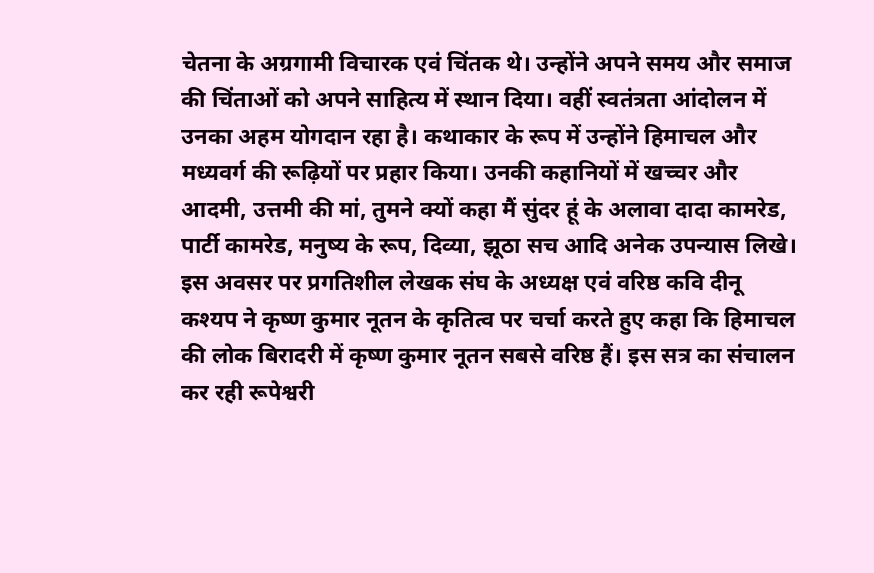चेतना के अग्रगामी विचारक एवं चिंतक थे। उन्होंने अपने समय और समाज की चिंताओं को अपने साहित्य में स्थान दिया। वहीं स्वतंत्रता आंदोलन में उनका अहम योगदान रहा है। कथाकार के रूप में उन्होंने हिमाचल और मध्यवर्ग की रूढ़ियों पर प्रहार किया। उनकी कहानियों में खच्चर और आदमी, उत्तमी की मां, तुमने क्यों कहा मैं सुंदर हूं के अलावा दादा कामरेड, पार्टी कामरेड, मनुष्य के रूप, दिव्या, झूठा सच आदि अनेक उपन्यास लिखे। इस अवसर पर प्रगतिशील लेखक संघ के अध्यक्ष एवं वरिष्ठ कवि दीनू कश्यप ने कृष्ण कुमार नूतन के कृतित्व पर चर्चा करते हुए कहा कि हिमाचल की लोक बिरादरी में कृष्ण कुमार नूतन सबसे वरिष्ठ हैं। इस सत्र का संचालन कर रही रूपेश्वरी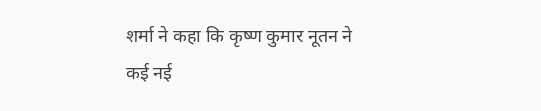शर्मा ने कहा कि कृष्ण कुमार नूतन ने कई नई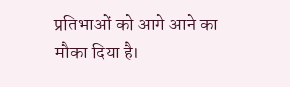प्रतिभाओं को आगे आने का मौका दिया है।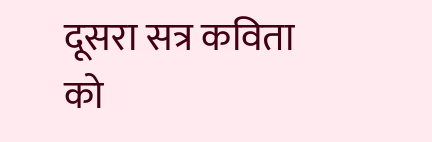दूसरा सत्र कविता को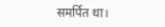समर्पित था।